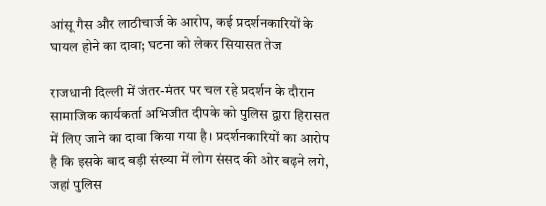आंसू गैस और लाठीचार्ज के आरोप, कई प्रदर्शनकारियों के घायल होने का दावा; घटना को लेकर सियासत तेज

राजधानी दिल्ली में जंतर-मंतर पर चल रहे प्रदर्शन के दौरान सामाजिक कार्यकर्ता अभिजीत दीपके को पुलिस द्वारा हिरासत में लिए जाने का दावा किया गया है। प्रदर्शनकारियों का आरोप है कि इसके बाद बड़ी संख्या में लोग संसद की ओर बढ़ने लगे, जहां पुलिस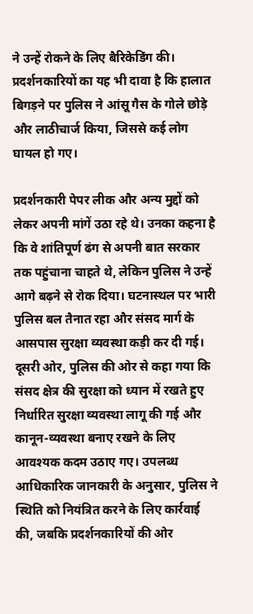ने उन्हें रोकने के लिए बैरिकेडिंग की। प्रदर्शनकारियों का यह भी दावा है कि हालात बिगड़ने पर पुलिस ने आंसू गैस के गोले छोड़े और लाठीचार्ज किया, जिससे कई लोग घायल हो गए।

प्रदर्शनकारी पेपर लीक और अन्य मुद्दों को लेकर अपनी मांगें उठा रहे थे। उनका कहना है कि वे शांतिपूर्ण ढंग से अपनी बात सरकार तक पहुंचाना चाहते थे, लेकिन पुलिस ने उन्हें आगे बढ़ने से रोक दिया। घटनास्थल पर भारी पुलिस बल तैनात रहा और संसद मार्ग के आसपास सुरक्षा व्यवस्था कड़ी कर दी गई।
दूसरी ओर, पुलिस की ओर से कहा गया कि संसद क्षेत्र की सुरक्षा को ध्यान में रखते हुए निर्धारित सुरक्षा व्यवस्था लागू की गई और कानून-व्यवस्था बनाए रखने के लिए आवश्यक कदम उठाए गए। उपलब्ध आधिकारिक जानकारी के अनुसार, पुलिस ने स्थिति को नियंत्रित करने के लिए कार्रवाई की, जबकि प्रदर्शनकारियों की ओर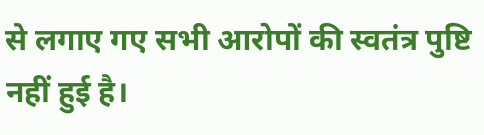से लगाए गए सभी आरोपों की स्वतंत्र पुष्टि नहीं हुई है।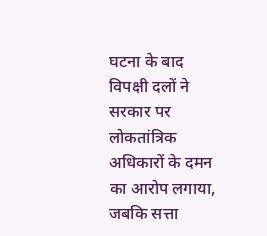घटना के बाद विपक्षी दलों ने सरकार पर लोकतांत्रिक अधिकारों के दमन का आरोप लगाया, जबकि सत्ता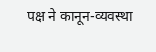पक्ष ने कानून-व्यवस्था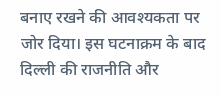बनाए रखने की आवश्यकता पर जोर दिया। इस घटनाक्रम के बाद दिल्ली की राजनीति और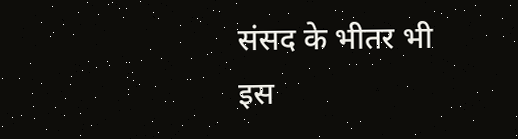संसद के भीतर भी इस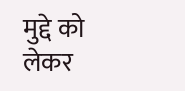मुद्दे को लेकर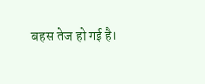बहस तेज हो गई है।